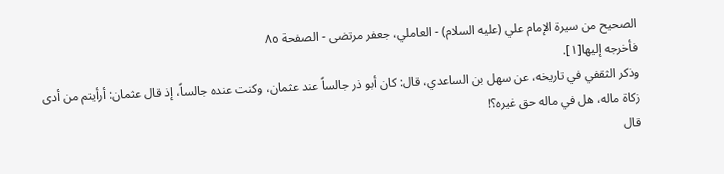الصحيح من سيرة الإمام علي (عليه السلام) - العاملي، جعفر مرتضى - الصفحة ٨٥
فأخرجه إليها[١].
وذكر الثقفي في تاريخه، عن سهل بن الساعدي، قال: كان أبو ذر جالساً عند عثمان، وكنت عنده جالساً، إذ قال عثمان: أرأيتم من أدى زكاة ماله، هل في ماله حق غيره؟!
قال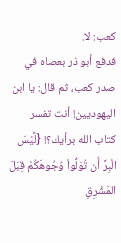كعب: لا.
فدفع أبو ذر بعصاه في صدر كعب، ثم قال: يا ابن اليهوديين! أنت تفسر كتاب الله برأيك؟! {لَّيْسَ الْبِرَّ أَن تُوَلُّواْ وُجُوهَكُمْ قِبَلَ المَشْرِقِ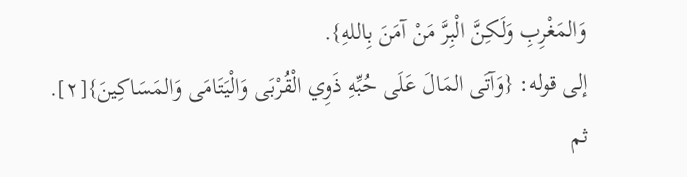وَالمَغْرِبِ وَلَـكِنَّ الْبِرَّ مَنْ آمَنَ بِاللهِ}.
إلى قوله: {وَآتَى المَالَ عَلَى حُبِّهِ ذَوِي الْقُرْبَى وَالْيَتَامَى وَالمَسَاكِينَ}[٢].
ثم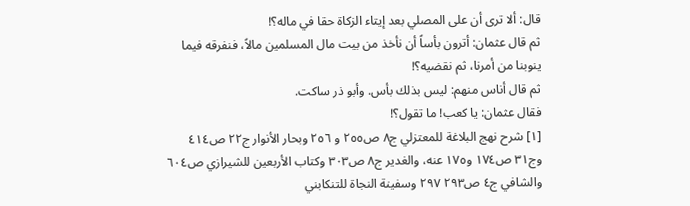قال: ألا ترى أن على المصلي بعد إيتاء الزكاة حقا في ماله؟!
ثم قال عثمان: أترون بأساً أن نأخذ من بيت مال المسلمين مالاً، فنفرقه فيما ينوبنا من أمرنا، ثم نقضيه؟!
ثم قال أناس منهم: ليس بذلك بأس. وأبو ذر ساكت.
فقال عثمان: يا كعب! ما تقول؟!
[١] شرح نهج البلاغة للمعتزلي ج٨ ص٢٥٥ و ٢٥٦ وبحار الأنوار ج٢٢ ص٤١٤ وج٣١ ص١٧٤ و١٧٥ عنه، والغدير ج٨ ص٣٠٣ وكتاب الأربعين للشيرازي ص٦٠٤ والشافي ج٤ ص٢٩٣ ٢٩٧ وسفينة النجاة للتنكابني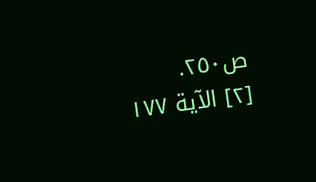ص٢٥٠.
[٢] الآية ١٧٧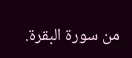من سورة البقرة.